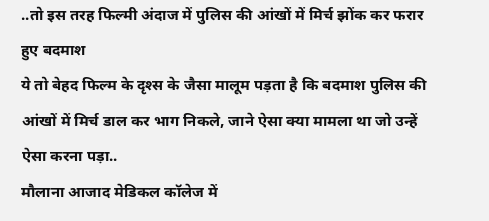..तो इस तरह फिल्मी अंदाज में पुलिस की आंखों में मिर्च झोंक कर फरार हुए बदमाश
ये तो बेहद फिल्म के दृश्स के जैसा मालूम पड़ता है कि बदमाश पुलिस की आंखों में मिर्च डाल कर भाग निकले, जाने ऐसा क्या मामला था जो उन्हें ऐसा करना पड़ा..
मौलाना आजाद मेडिकल कॉलेज में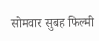सोमवार सुबह फिल्मी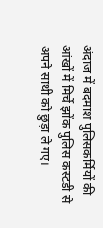अंदाज में बदमाश पुलिसकर्मियों की आंखों में मिर्चे झोंक पुलिस कस्टडी से अपने साथी को छुड़ा ले गए।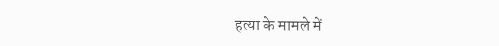हत्या के मामले में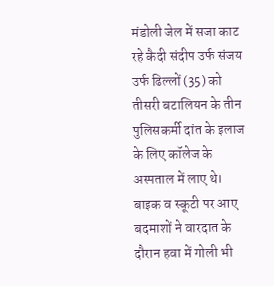मंडोली जेल में सजा काट रहे कैदी संदीप उर्फ संजय उर्फ ढिल्लों (35) को तीसरी बटालियन के तीन पुलिसकर्मी दांत के इलाज के लिए कॉलेज के अस्पताल में लाए थे। बाइक व स्कूटी पर आए बदमाशों ने वारदात के दौरान हवा में गोली भी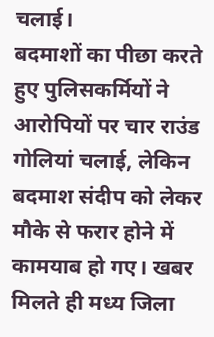चलाई।
बदमाशों का पीछा करते हुए पुलिसकर्मियों ने आरोपियों पर चार राउंड गोलियां चलाई, लेकिन बदमाश संदीप को लेकर मौके से फरार होने में कामयाब हो गए। खबर मिलते ही मध्य जिला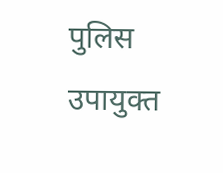पुलिस उपायुक्त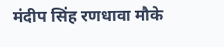मंदीप सिंह रणधावा मौके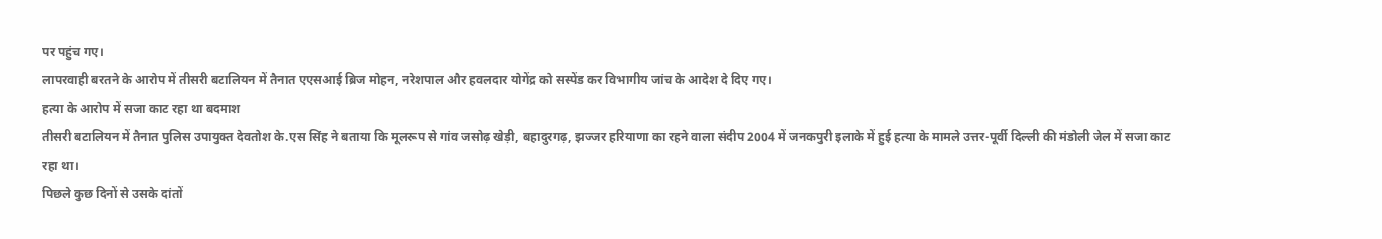पर पहुंच गए।
लापरवाही बरतने के आरोप में तीसरी बटालियन में तैनात एएसआई ब्रिज मोहन, नरेशपाल और हवलदार योगेंद्र को सस्पेंड कर विभागीय जांच के आदेश दे दिए गए।
हत्या के आरोप में सजा काट रहा था बदमाश
तीसरी बटालियन में तैनात पुलिस उपायुक्त देवतोश के.एस सिंह ने बताया कि मूलरूप से गांव जसोढ़ खेड़ी, बहादुरगढ़, झज्जर हरियाणा का रहने वाला संदीप 2004 में जनकपुरी इलाके में हुई हत्या के मामले उत्तर-पूर्वी दिल्ली की मंडोली जेल में सजा काट रहा था।
पिछले कुछ दिनों से उसके दांतों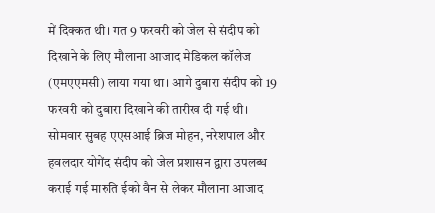में दिक्कत थी। गत 9 फरवरी को जेल से संदीप को दिखाने के लिए मौलाना आजाद मेडिकल कॉलेज (एमएएमसी) लाया गया था। आगे दुबारा संदीप को 19 फरवरी को दुबारा दिखाने की तारीख दी गई थी।
सोमवार सुबह एएसआई ब्रिज मोहन, नरेशपाल और हवलदार योगेंद संदीप को जेल प्रशासन द्वारा उपलब्ध कराई गई मारुति ईको वैन से लेकर मौलाना आजाद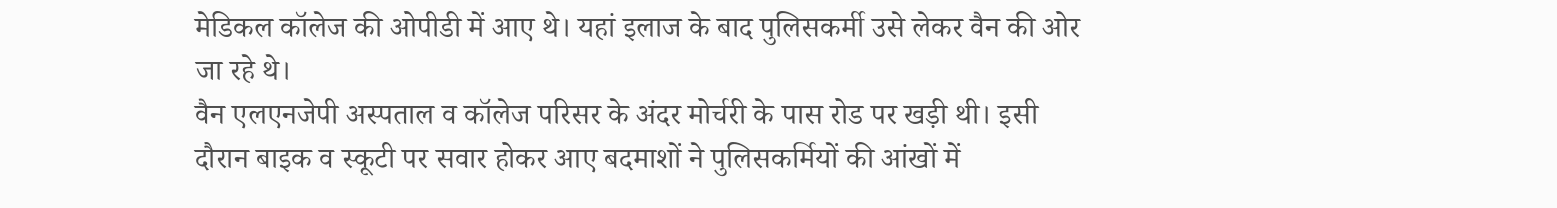मेडिकल कॉलेज की ओपीडी में आए थे। यहां इलाज के बाद पुलिसकर्मी उसे लेकर वैन की ओर जा रहे थे।
वैन एलएनजेपी अस्पताल व कॉलेज परिसर के अंदर मोर्चरी के पास रोड पर खड़ी थी। इसी दौरान बाइक व स्कूटी पर सवार होकर आए बदमाशों ने पुलिसकर्मियों की आंखों में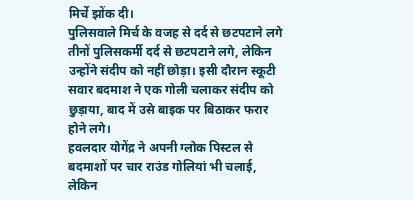मिर्चे झोंक दी।
पुलिसवाले मिर्च के वजह से दर्द से छटपटाने लगे
तीनों पुलिसकर्मी दर्द से छटपटाने लगे, लेकिन उन्होंने संदीप को नहीं छोड़ा। इसी दौरान स्कूटी सवार बदमाश ने एक गोली चलाकर संदीप को छुड़ाया, बाद में उसे बाइक पर बिठाकर फरार होने लगे।
हवलदार योगेंद्र ने अपनी ग्लोक पिस्टल से बदमाशों पर चार राउंड गोलियां भी चलाई, लेकिन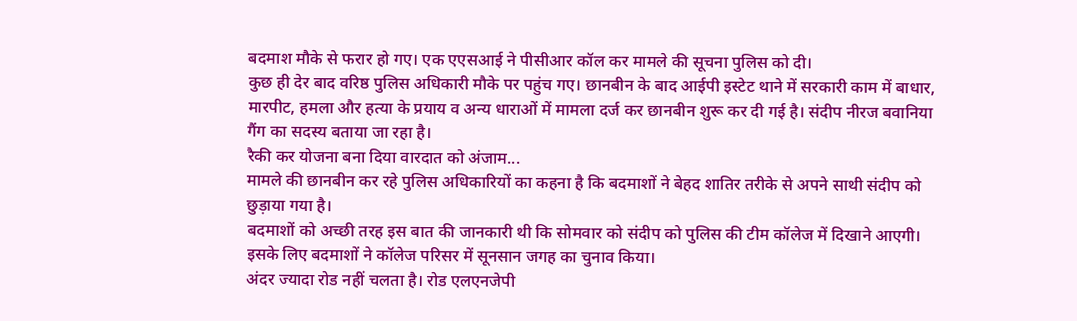बदमाश मौके से फरार हो गए। एक एएसआई ने पीसीआर कॉल कर मामले की सूचना पुलिस को दी।
कुछ ही देर बाद वरिष्ठ पुलिस अधिकारी मौके पर पहुंच गए। छानबीन के बाद आईपी इस्टेट थाने में सरकारी काम में बाधार, मारपीट, हमला और हत्या के प्रयाय व अन्य धाराओं में मामला दर्ज कर छानबीन शुरू कर दी गई है। संदीप नीरज बवानिया गैंग का सदस्य बताया जा रहा है।
रैकी कर योजना बना दिया वारदात को अंजाम...
मामले की छानबीन कर रहे पुलिस अधिकारियों का कहना है कि बदमाशों ने बेहद शातिर तरीके से अपने साथी संदीप को छुड़ाया गया है।
बदमाशों को अच्छी तरह इस बात की जानकारी थी कि सोमवार को संदीप को पुलिस की टीम कॉलेज में दिखाने आएगी। इसके लिए बदमाशों ने कॉलेज परिसर में सूनसान जगह का चुनाव किया।
अंदर ज्यादा रोड नहीं चलता है। रोड एलएनजेपी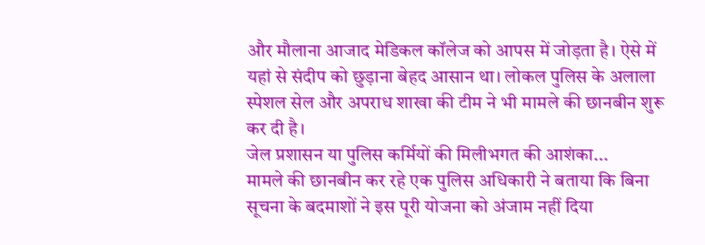और मौलाना आजाद मेडिकल कॉलेज को आपस में जोड़ता है। ऐसे में यहां से संदीप को छुड़ाना बेहद आसान था। लोकल पुलिस के अलाला स्पेशल सेल और अपराध शाखा की टीम ने भी मामले की छानबीन शुरू कर दी है।
जेल प्रशासन या पुलिस कर्मियों की मिलीभगत की आशंका...
मामले की छानबीन कर रहे एक पुलिस अधिकारी ने बताया कि बिना सूचना के बदमाशों ने इस पूरी योजना को अंजाम नहीं दिया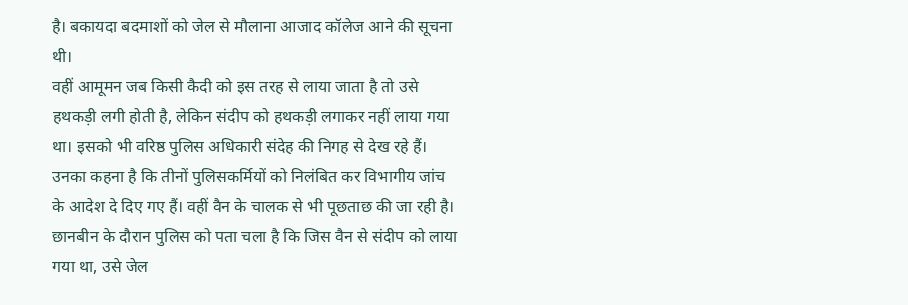है। बकायदा बदमाशों को जेल से मौलाना आजाद कॉलेज आने की सूचना थी।
वहीं आमूमन जब किसी कैदी को इस तरह से लाया जाता है तो उसे हथकड़ी लगी होती है, लेकिन संदीप को हथकड़ी लगाकर नहीं लाया गया था। इसको भी वरिष्ठ पुलिस अधिकारी संदेह की निगह से देख रहे हैं।
उनका कहना है कि तीनों पुलिसकर्मियों को निलंबित कर विभागीय जांच के आदेश दे दिए गए हैं। वहीं वैन के चालक से भी पूछताछ की जा रही है।
छानबीन के दौरान पुलिस को पता चला है कि जिस वैन से संदीप को लाया गया था, उसे जेल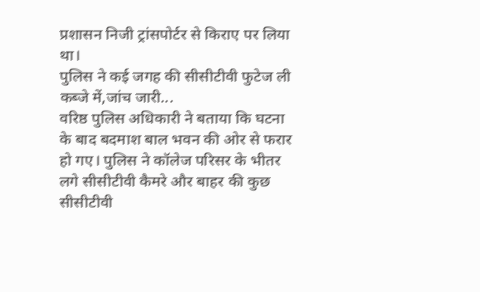प्रशासन निजी ट्रांसपोर्टर से किराए पर लिया था।
पुलिस ने कई जगह की सीसीटीवी फुटेज ली कब्जे में,जांच जारी...
वरिष्ठ पुलिस अधिकारी ने बताया कि घटना के बाद बदमाश बाल भवन की ओर से फरार हो गए। पुलिस ने कॉलेज परिसर के भीतर लगे सीसीटीवी कैमरे और बाहर की कुछ सीसीटीवी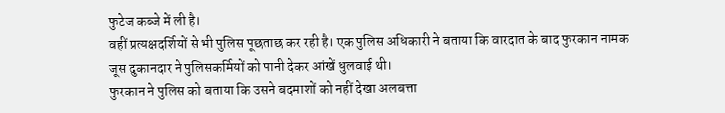फुटेज कब्जे में ली है।
वहीं प्रत्यक्षदर्शियों से भी पुलिस पूछताछ कर रही है। एक पुलिस अधिकारी ने बताया कि वारदात के बाद फुरकान नामक जूस दुकानदार ने पुलिसकर्मियों को पानी देकर आंखें धुलवाई थी।
फुरकान ने पुलिस को बताया कि उसने बदमाशों को नहीं देखा अलबत्ता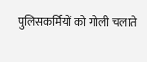पुलिसकर्मियों को गोली चलाते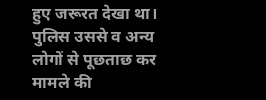हुए जरूरत देखा था। पुलिस उससे व अन्य लोगों से पूछताछ कर मामले की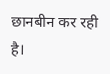छानबीन कर रही है।